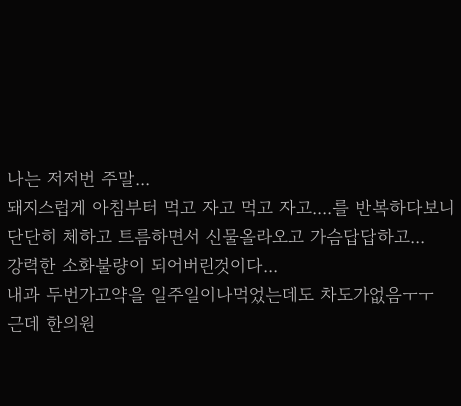나는 저저번 주말...
돼지스럽게 아침부터 먹고 자고 먹고 자고....를 반복하다보니
단단히 체하고 트름하면서 신물올라오고 가슴답답하고...
강력한 소화불량이 되어버린것이다...
내과 두번가고약을 일주일이나먹었는데도 차도가없음ㅜㅜ
근데 한의원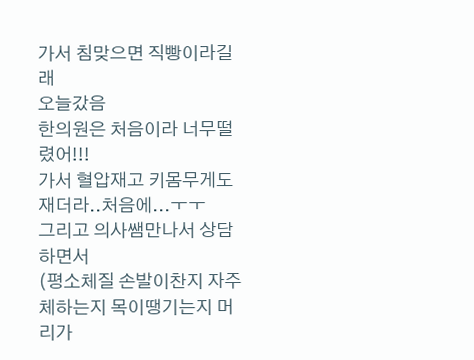가서 침맞으면 직빵이라길래
오늘갔음
한의원은 처음이라 너무떨렸어!!!
가서 혈압재고 키몸무게도 재더라..처음에...ㅜㅜ
그리고 의사쌤만나서 상담하면서
(평소체질 손발이찬지 자주체하는지 목이땡기는지 머리가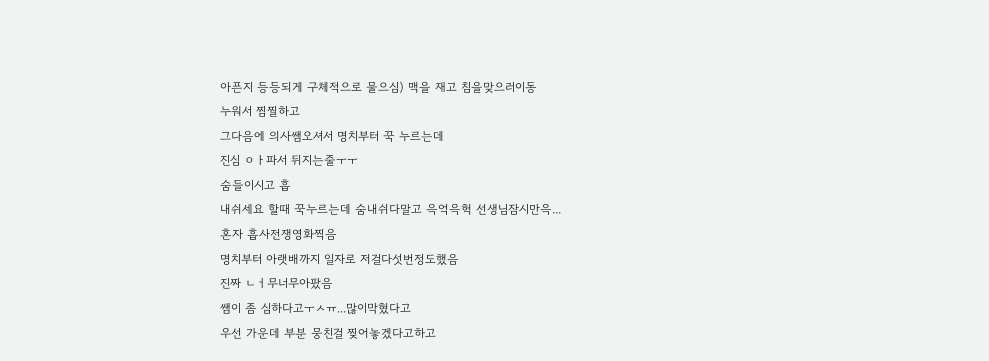아픈지 등등되게 구체적으로 물으심) 맥을 재고 침을맞으러이동
누워서 찜찔하고
그다음에 의사쌤오셔서 명치부터 꾹 누르는데
진심 ㅇㅏ파서 뒤지는줄ㅜㅜ
숨들이시고 흡
내쉬세요 할때 꾹누르는데 숨내쉬다말고 윽억윽헉 선생님잠시만윽...
혼자 흡사전쟁영화찍음
명치부터 아랫배까지 일자로 저걸다섯번정도했음
진짜 ㄴㅓ무너무아팠음
쌤이 좀 심하다고ㅜㅅㅠ...많이막혔다고
우선 가운데 부분 뭉친걸 찢어놓겠다고하고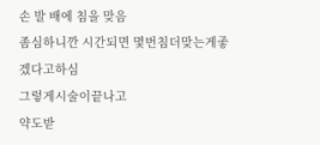손 발 배에 침을 맞음
좀심하니깐 시간되면 몇번침더맞는게좋겠다고하심
그렇게시술이끝나고
약도받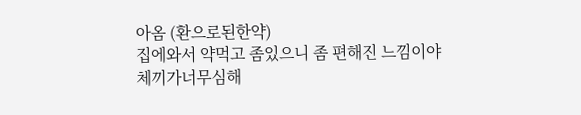아옴 (환으로된한약)
집에와서 약먹고 좀있으니 좀 편해진 느낌이야
체끼가너무심해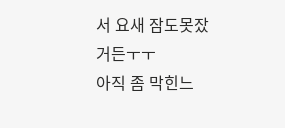서 요새 잠도못잤거든ㅜㅜ
아직 좀 막힌느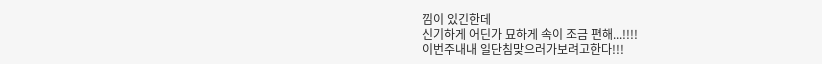낌이 있긴한데
신기하게 어딘가 묘하게 속이 조금 편해...!!!!
이번주내내 일단침맞으러가보려고한다!!!